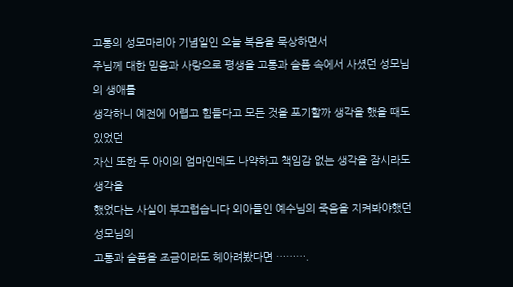고통의 성모마리아 기념일인 오늘 복음을 묵상하면서
주님께 대한 믿음과 사랑으로 평생을 고통과 슬픔 속에서 사셨던 성모님의 생애를
생각하니 예전에 어렵고 힘들다고 모든 것을 포기할까 생각을 했을 때도 있었던
자신 또한 두 아이의 엄마인데도 나약하고 책임감 없는 생각을 잠시라도 생각을
했었다는 사실이 부끄럽습니다 외아들인 예수님의 죽음을 지켜봐야했던 성모님의
고통과 슬픔을 조금이라도 헤아려봤다면 ……….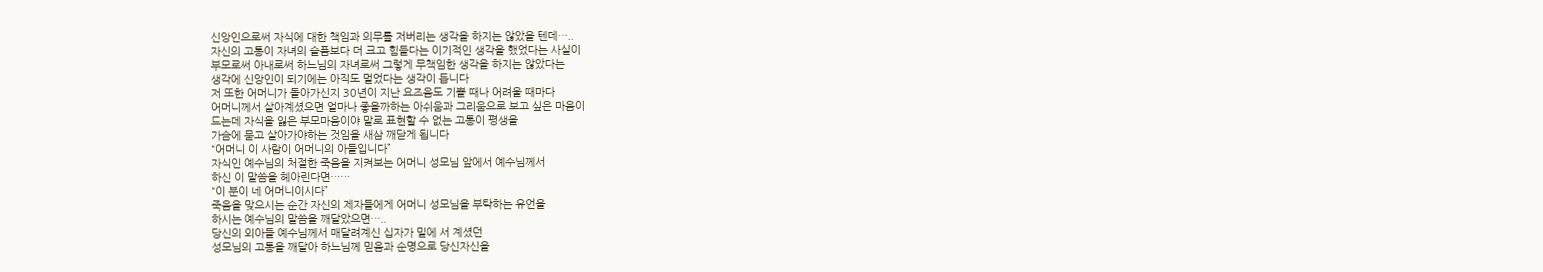신앙인으로써 자식에 대한 책임과 의무를 저버리는 생각을 하지는 않았을 텐데…..
자신의 고통이 자녀의 슬픔보다 더 크고 힘들다는 이기적인 생각을 했었다는 사실이
부모로써 아내로써 하느님의 자녀로써 그렇게 무책임한 생각을 하지는 않았다는
생각에 신앙인이 되기에는 아직도 멀었다는 생각이 듭니다
저 또한 어머니가 돌아가신지 30년이 지난 요즈음도 기쁠 때나 어려울 때마다
어머니께서 살아계셨으면 얼마나 좋을까하는 아쉬움과 그리움으로 보고 싶은 마음이
드는데 자식을 잃은 부모마음이야 말로 표현할 수 없는 고통이 평생을
가슴에 묻고 살아가야하는 것임을 새삼 깨닫게 됩니다
“어머니 이 사람이 어머니의 아들입니다”
자식인 예수님의 처절한 죽음을 지켜보는 어머니 성모님 앞에서 예수님께서
하신 이 말씀을 헤아린다면……
“이 분이 네 어머니이시다”
죽음을 맞으시는 순간 자신의 제자들에게 어머니 성모님을 부탁하는 유언을
하시는 예수님의 말씀을 깨달았으면…..
당신의 외아들 예수님께서 매달려계신 십자가 밑에 서 계셨던
성모님의 고통을 깨달아 하느님께 믿음과 순명으로 당신자신을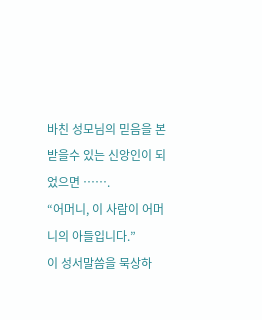바친 성모님의 믿음을 본 받을수 있는 신앙인이 되었으면 …….
“어머니, 이 사람이 어머니의 아들입니다.”
이 성서말씀을 묵상하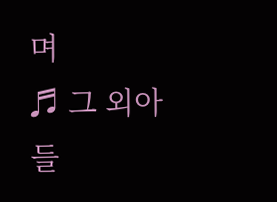며
♬ 그 외아들